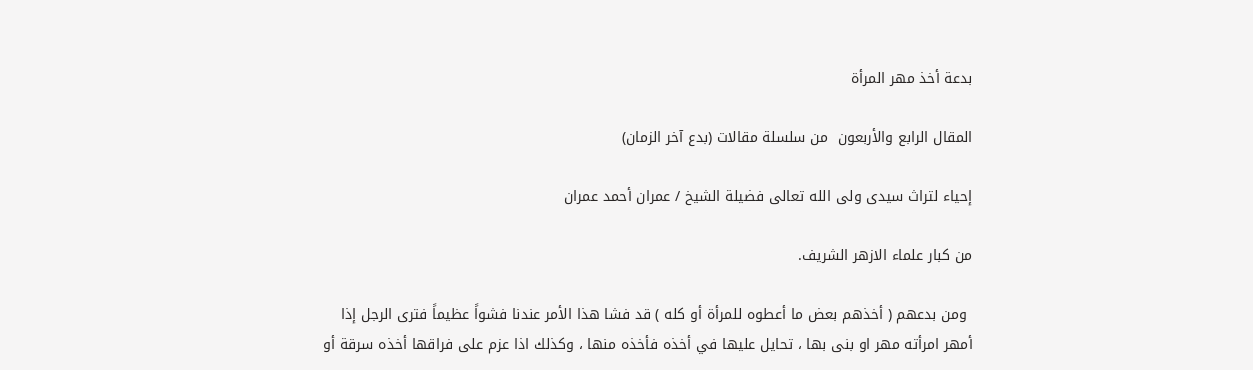بدعة أخذ مهر المرأة

المقال الرابع والأربعون  من سلسلة مقالات (بدع آخر الزمان)

إحياء لتراث سيدى ولى الله تعالى فضيلة الشيخ / عمران أحمد عمران

من كبار علماء الازهر الشريف.

 ومن بدعهم ( أخذهم بعض ما أعطوه للمرأة أو كله ) قد فشا هذا الأمر عندنا فشواً عظيماً فترى الرجل إذا أمهر امرأته مهر او بنى بها ، تحايل عليها في أخذه فأخذه منها ، وكذلك اذا عزم على فراقها أخذه سرقة أو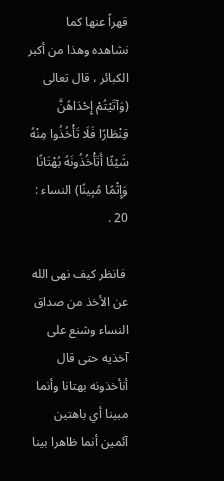قهراً عنها كما نشاهده وهذا من أكبر الكبائر ، قال تعالى (وَآتَيْتُمْ إِحْدَاهُنَّ قِنْطَارًا فَلَا تَأْخُذُوا مِنْهُ شَيْئًا أَتَأْخُذُونَهُ بُهْتَانًا وَإِثْمًا مُبِينًا) النساء : 20 .

 فانظر كيف نهى الله عن الأخذ من صداق النساء وشنع على آخذيه حتى قال أنأخذونه بهتانا وأنما مبينا أي باهتين آئمين أنما ظاهرا بينا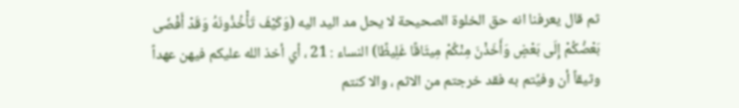ثم قال يعرفنا انه حق الخلوة الصحيحة لا يحل مد اليد اليه (وَكَيْفَ تَأْخُذُونَهُ وَقَدْ أَفْضَى بَعْضُكُمْ إِلَى بَعْضٍ وَأَخَذْنَ مِنْكُمْ مِيثَاقًا غَلِيظًا) النساء : 21 ، أي أخذ الله عليكم فيهن عهداً وثيقاً أن وفيِّتم به فقد خرجتم من الاثم ، والا كنتم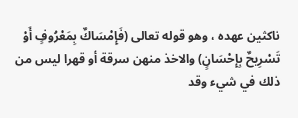ناكثين عهده ، وهو قوله تعالى (فَإِمْسَاكٌ بِمَعْرُوفٍ أَوْ تَسْرِيحٌ بِإِحْسَانٍ) والاخذ منهن سرقة أو قهرا ليس من ذلك في شيء وقد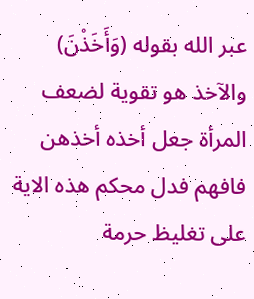عبر الله بقوله (وَأَخَذْنَ) والآخذ هو تقوية لضعف المرأة جعل أخذه أخذهن فافهم فدل محكم هذه الاية على تغليظ حرمة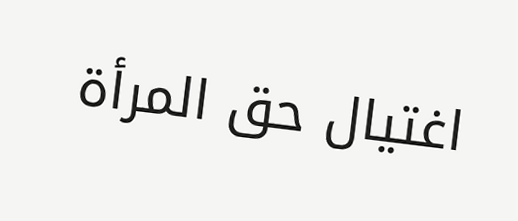اغتيال حق المرأة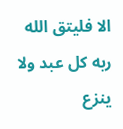الا فليتق الله ربه كل عبد ولا ينزع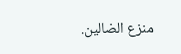منزع الضالين.